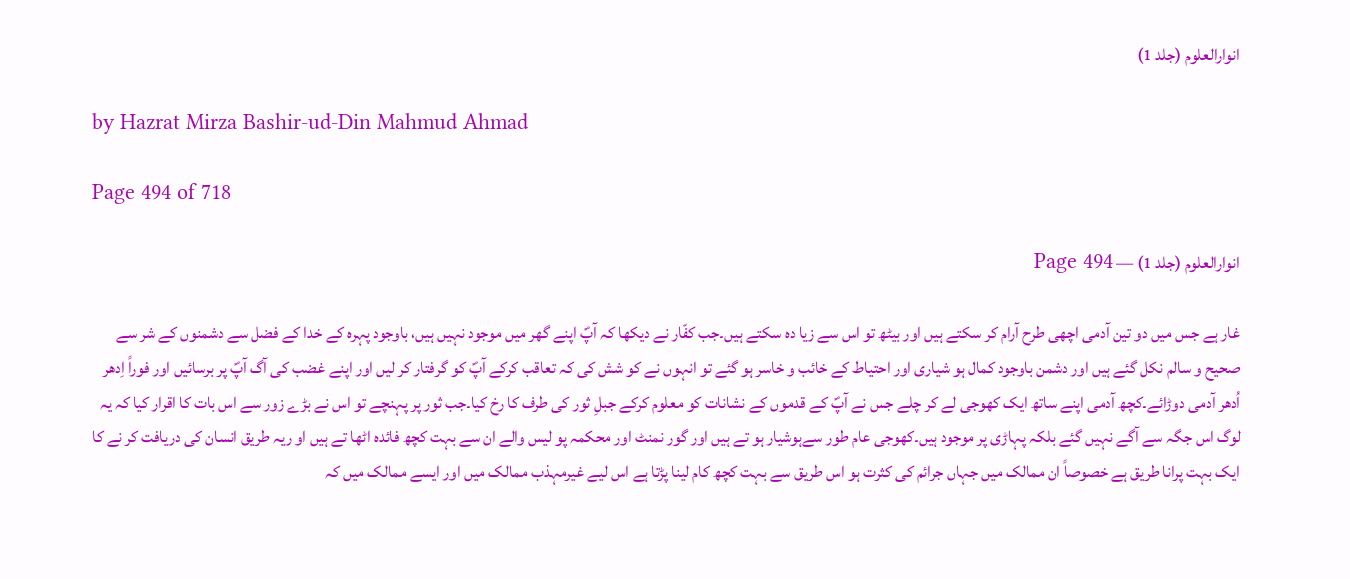انوارالعلوم (جلد 1)

by Hazrat Mirza Bashir-ud-Din Mahmud Ahmad

Page 494 of 718

انوارالعلوم (جلد 1) — Page 494

غار ہے جس میں دو تین آدمی اچھی طرح آرام کر سکتے ہیں اور بیٹھ تو اس سے زیا دہ سکتے ہیں۔جب کفّار نے دیکھا کہ آپؐ اپنے گھر میں موجود نہیں ہیں، باوجود پہرہ کے خدا کے فضل سے دشمنوں کے شر سے صحیح و سالم نکل گئے ہیں اور دشمن باوجود کمال ہو شیاری اور احتیاط کے خائب و خاسر ہو گئے تو انہوں نے کو شش کی کہ تعاقب کرکے آپؐ کو گرفتار کر لیں اور اپنے غضب کی آگ آپؐ پر برسائیں اور فوراً اِدھر اُدھر آدمی دوڑائے۔کچھ آدمی اپنے ساتھ ایک کھوجی لے کر چلے جس نے آپؐ کے قدموں کے نشانات کو معلوم کرکے جبلِ ثور کی طرف کا رخ کیا۔جب ثور پر پہنچے تو اس نے بڑے زور سے اس بات کا اقرار کیا کہ یہ لوگ اس جگہ سے آگے نہیں گئے بلکہ پہاڑی پر موجود ہیں۔کھوجی عام طور سےہوشیار ہو تے ہیں اور گور نمنٹ اور محکمہ پو لیس والے ان سے بہت کچھ فائدہ اٹھا تے ہیں او ریہ طریق انسان کی دریافت کر نے کا ایک بہت پرانا طریق ہے خصوصاً ان ممالک میں جہاں جرائم کی کثرت ہو اس طریق سے بہت کچھ کام لینا پڑتا ہے اس لیے غیرمہذب ممالک میں اور ایسے ممالک میں کہ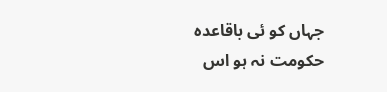جہاں کو ئی باقاعدہ حکومت نہ ہو اس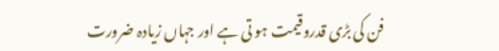فن کی بڑی قدروقیمت ہو تی ہے اور جہاں زیادہ ضرورت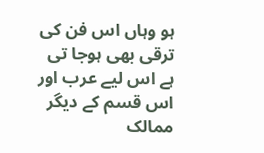ہو وہاں اس فن کی ترقی بھی ہوجا تی ہے اس لیے عرب اور اس قسم کے دیگر ممالک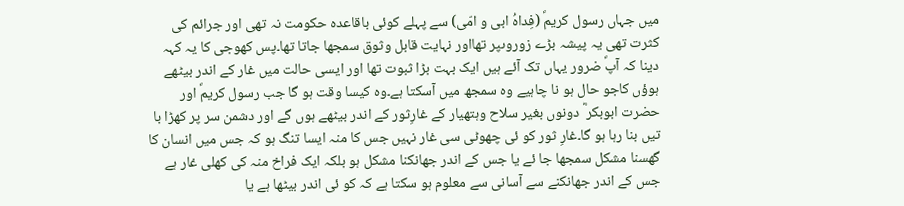میں جہاں رسول کریمؐ (فِداہُ ابی و امّی) سے پہلے کوئی باقاعدہ حکومت نہ تھی اور جرائم کی کثرت تھی یہ پیشہ بڑے زوروںپر تھااور نہایت قابل وثوق سمجھا جاتا تھا۔پس کھوجی کا یہ کہہ دینا کہ آپؐ ضرور یہاں تک آئے ہیں ایک بہت بڑا ثبوت تھا اور ایسی حالت میں غار کے اندر بیٹھے ہوؤں کاجو حال ہو نا چاہیے وہ سمجھ میں آسکتا ہے۔وہ کیسا وقت ہو گا جب رسول کریمؐ اور حضرت ابوبکر ؓ دونوں بغیر سلاح وہتھیار کے غارِثور کے اندر بیٹھے ہوں گے اور دشمن سر پر کھڑا با تیں بنا رہا ہو گا۔غارِ ثور کو ئی چھوٹی سی غار نہیں جس کا منہ ایسا تنگ ہو کہ جس میں انسان کا گھسنا مشکل سمجھا جا ئے یا جس کے اندر جھانکنا مشکل ہو بلکہ ایک فراخ منہ کی کھلی غار ہے جس کے اندر جھانکنے سے آسانی سے معلوم ہو سکتا ہے کہ کو ئی اندر بیٹھا ہے یا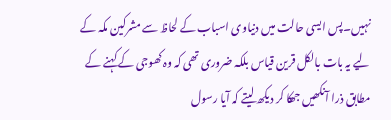نہیں۔پس ایسی حالت میں دنیاوی اسباب کے لحاظ سے مشرکین مکہ کے لیے یہ بات بالکل قرین قیاس بلکہ ضروری تھی کہ وہ کھوجی کے کہنے کے مطابق ذرا آنکھیں جھکا کر دیکھ لیتے کہ آیا رسول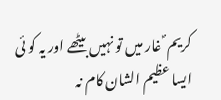کریم ؐ غار میں تو نہیں بیٹھے اور یہ کو ئی ایسا عظیم الشان کام نہ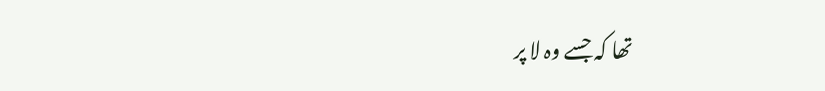تھا کہ جسے وہ لا پر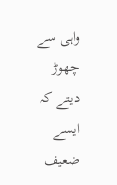واہی سے چھوڑ دیتے کہ ایسے ضعیف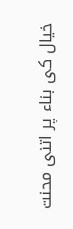خیال کی بناء پر اتنی محنت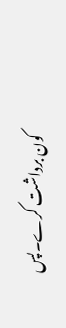کون برداشت کرے۔پس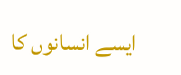ایسے انسانوں کا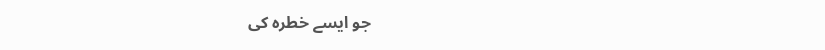جو ایسے خطرہ کی